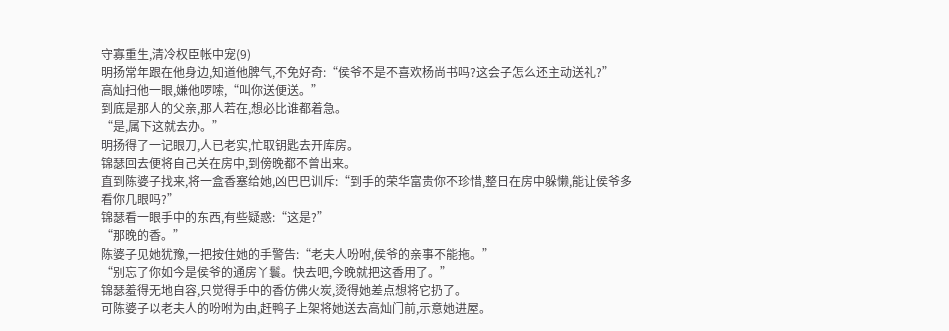守寡重生,清冷权臣帐中宠(9)
明扬常年跟在他身边,知道他脾气,不免好奇:“侯爷不是不喜欢杨尚书吗?这会子怎么还主动送礼?”
高灿扫他一眼,嫌他啰嗦,“叫你送便送。”
到底是那人的父亲,那人若在,想必比谁都着急。
“是,属下这就去办。”
明扬得了一记眼刀,人已老实,忙取钥匙去开库房。
锦瑟回去便将自己关在房中,到傍晚都不曾出来。
直到陈婆子找来,将一盒香塞给她,凶巴巴训斥:“到手的荣华富贵你不珍惜,整日在房中躲懒,能让侯爷多看你几眼吗?”
锦瑟看一眼手中的东西,有些疑惑:“这是?”
“那晚的香。”
陈婆子见她犹豫,一把按住她的手警告:“老夫人吩咐,侯爷的亲事不能拖。”
“别忘了你如今是侯爷的通房丫鬟。快去吧,今晚就把这香用了。”
锦瑟羞得无地自容,只觉得手中的香仿佛火炭,烫得她差点想将它扔了。
可陈婆子以老夫人的吩咐为由,赶鸭子上架将她送去高灿门前,示意她进屋。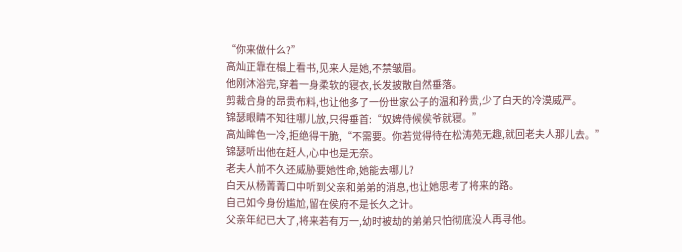“你来做什么?”
高灿正靠在榻上看书,见来人是她,不禁皱眉。
他刚沐浴完,穿着一身柔软的寝衣,长发披散自然垂落。
剪裁合身的昂贵布料,也让他多了一份世家公子的温和矜贵,少了白天的冷漠威严。
锦瑟眼睛不知往哪儿放,只得垂首:“奴婢侍候侯爷就寝。”
高灿眸色一冷,拒绝得干脆,“不需要。你若觉得待在松涛苑无趣,就回老夫人那儿去。”
锦瑟听出他在赶人,心中也是无奈。
老夫人前不久还威胁要她性命,她能去哪儿?
白天从杨菁菁口中听到父亲和弟弟的消息,也让她思考了将来的路。
自己如今身份尴尬,留在侯府不是长久之计。
父亲年纪已大了,将来若有万一,幼时被劫的弟弟只怕彻底没人再寻他。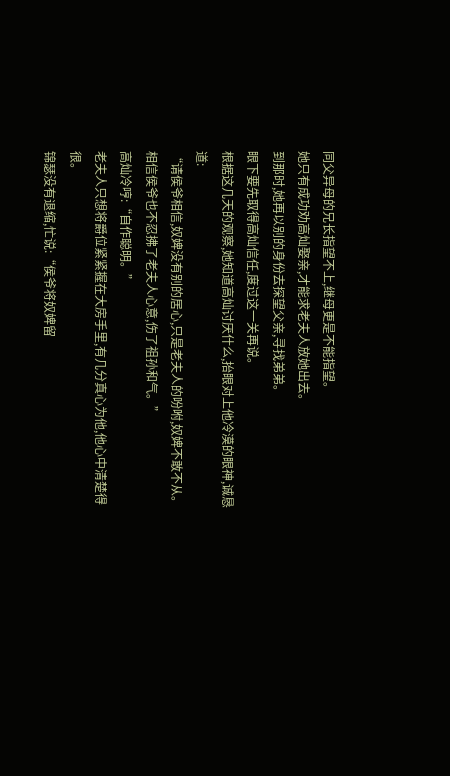同父异母的兄长指望不上,继母更是不能指望。
她只有成功劝高灿娶亲,才能求老夫人放她出去。
到那时,她再以别的身份去探望父亲,寻找弟弟。
眼下要先取得高灿信任,度过这一关再说。
根据这几天的观察,她知道高灿讨厌什么,抬眼对上他冷漠的眼神,诚恳道:
“请侯爷相信,奴婢没有别的居心,只是老夫人的吩咐,奴婢不敢不从。相信侯爷也不忍拂了老夫人心意,伤了祖孙和气。”
高灿冷哼:“自作聪明。”
老夫人只想将爵位紧紧握在大房手里,有几分真心为他,他心中清楚得很。
锦瑟没有退缩,忙说:“侯爷将奴婢留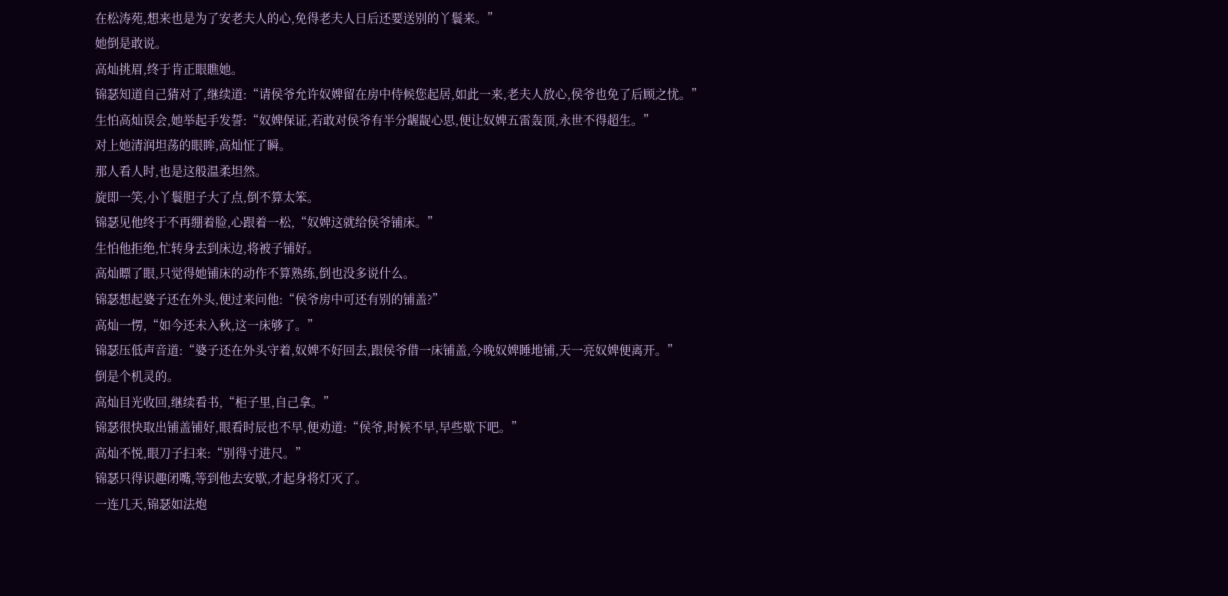在松涛苑,想来也是为了安老夫人的心,免得老夫人日后还要送别的丫鬟来。”
她倒是敢说。
高灿挑眉,终于肯正眼瞧她。
锦瑟知道自己猜对了,继续道:“请侯爷允许奴婢留在房中侍候您起居,如此一来,老夫人放心,侯爷也免了后顾之忧。”
生怕高灿误会,她举起手发誓:“奴婢保证,若敢对侯爷有半分龌龊心思,便让奴婢五雷轰顶,永世不得超生。”
对上她清润坦荡的眼眸,高灿怔了瞬。
那人看人时,也是这般温柔坦然。
旋即一笑,小丫鬟胆子大了点,倒不算太笨。
锦瑟见他终于不再绷着脸,心跟着一松,“奴婢这就给侯爷铺床。”
生怕他拒绝,忙转身去到床边,将被子铺好。
高灿瞟了眼,只觉得她铺床的动作不算熟练,倒也没多说什么。
锦瑟想起婆子还在外头,便过来问他:“侯爷房中可还有别的铺盖?”
高灿一愣,“如今还未入秋,这一床够了。”
锦瑟压低声音道:“婆子还在外头守着,奴婢不好回去,跟侯爷借一床铺盖,今晚奴婢睡地铺,天一亮奴婢便离开。”
倒是个机灵的。
高灿目光收回,继续看书,“柜子里,自己拿。”
锦瑟很快取出铺盖铺好,眼看时辰也不早,便劝道:“侯爷,时候不早,早些歇下吧。”
高灿不悦,眼刀子扫来:“别得寸进尺。”
锦瑟只得识趣闭嘴,等到他去安歇,才起身将灯灭了。
一连几天,锦瑟如法炮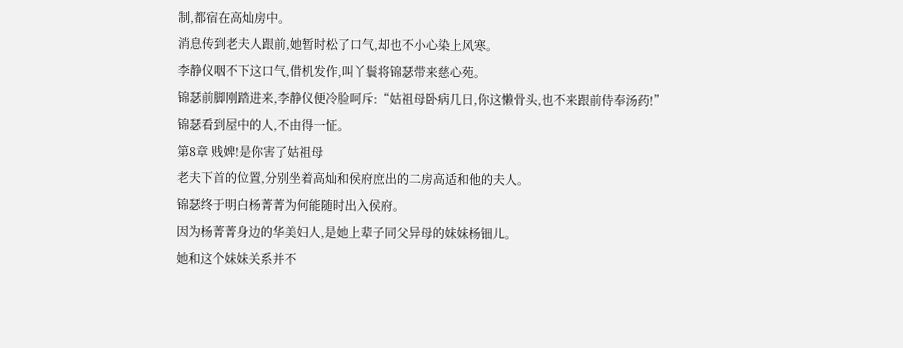制,都宿在高灿房中。
消息传到老夫人跟前,她暂时松了口气,却也不小心染上风寒。
李静仪咽不下这口气,借机发作,叫丫鬟将锦瑟带来慈心苑。
锦瑟前脚刚踏进来,李静仪便冷脸呵斥:“姑祖母卧病几日,你这懒骨头,也不来跟前侍奉汤药!”
锦瑟看到屋中的人,不由得一怔。
第8章 贱婢!是你害了姑祖母
老夫下首的位置,分别坐着高灿和侯府庶出的二房高适和他的夫人。
锦瑟终于明白杨菁菁为何能随时出入侯府。
因为杨菁菁身边的华美妇人,是她上辈子同父异母的妹妹杨钿儿。
她和这个妹妹关系并不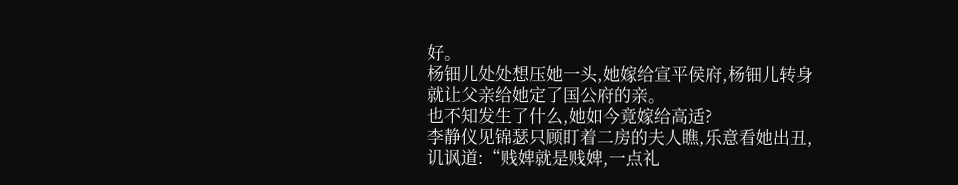好。
杨钿儿处处想压她一头,她嫁给宣平侯府,杨钿儿转身就让父亲给她定了国公府的亲。
也不知发生了什么,她如今竟嫁给高适?
李静仪见锦瑟只顾盯着二房的夫人瞧,乐意看她出丑,讥讽道:“贱婢就是贱婢,一点礼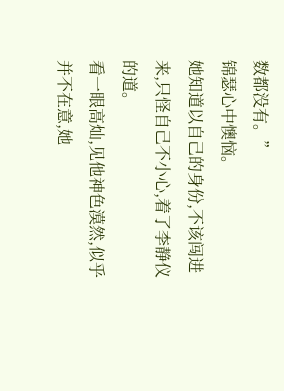数都没有。”
锦瑟心中懊恼。
她知道以自己的身份,不该闯进来,只怪自己不小心,着了李静仪的道。
看一眼高灿,见他神色漠然,似乎并不在意,她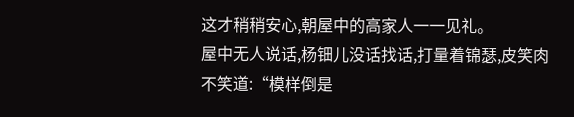这才稍稍安心,朝屋中的高家人一一见礼。
屋中无人说话,杨钿儿没话找话,打量着锦瑟,皮笑肉不笑道:“模样倒是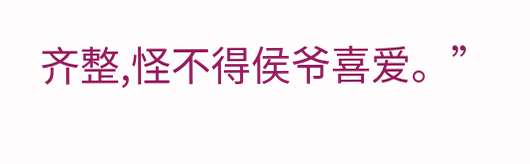齐整,怪不得侯爷喜爱。”